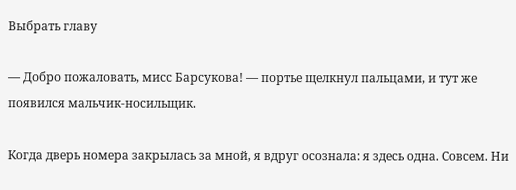Выбрать главу

— Добро пожаловать, мисс Барсукова! — портье щелкнул пальцами, и тут же появился мальчик-носильщик.

Когда дверь номера закрылась за мной, я вдруг осознала: я здесь одна. Совсем. Ни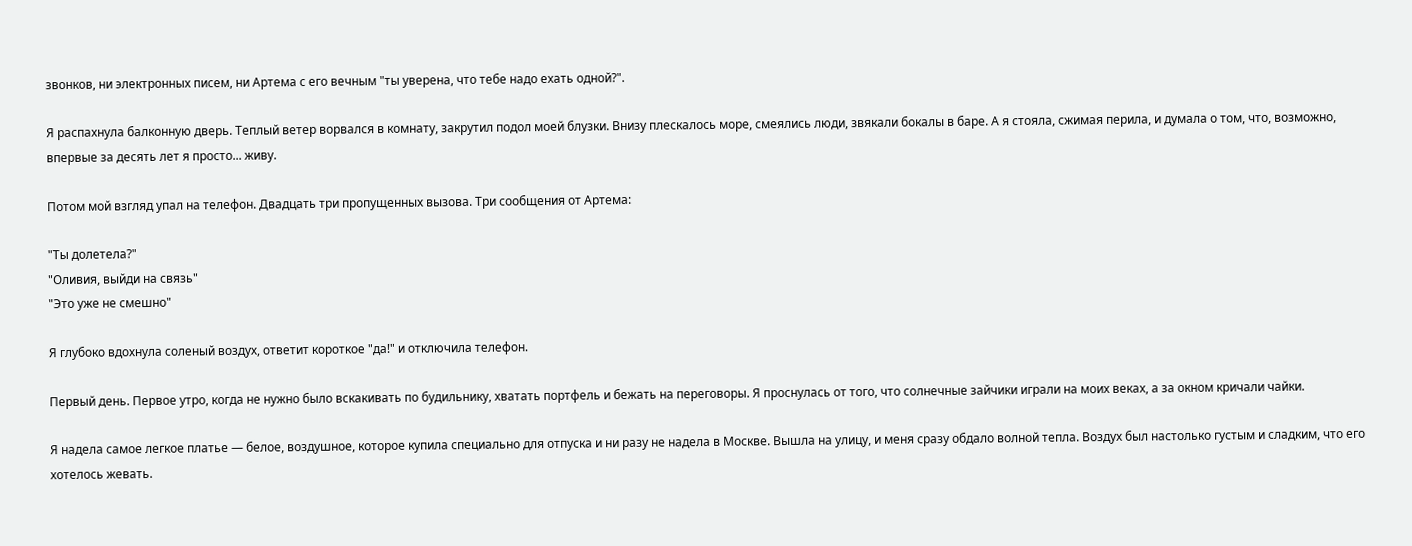звонков, ни электронных писем, ни Артема с его вечным "ты уверена, что тебе надо ехать одной?".

Я распахнула балконную дверь. Теплый ветер ворвался в комнату, закрутил подол моей блузки. Внизу плескалось море, смеялись люди, звякали бокалы в баре. А я стояла, сжимая перила, и думала о том, что, возможно, впервые за десять лет я просто... живу.

Потом мой взгляд упал на телефон. Двадцать три пропущенных вызова. Три сообщения от Артема:

"Ты долетела?"
"Оливия, выйди на связь"
"Это уже не смешно"

Я глубоко вдохнула соленый воздух, ответит короткое "да!" и отключила телефон.

Первый день. Первое утро, когда не нужно было вскакивать по будильнику, хватать портфель и бежать на переговоры. Я проснулась от того, что солнечные зайчики играли на моих веках, а за окном кричали чайки.

Я надела самое легкое платье — белое, воздушное, которое купила специально для отпуска и ни разу не надела в Москве. Вышла на улицу, и меня сразу обдало волной тепла. Воздух был настолько густым и сладким, что его хотелось жевать.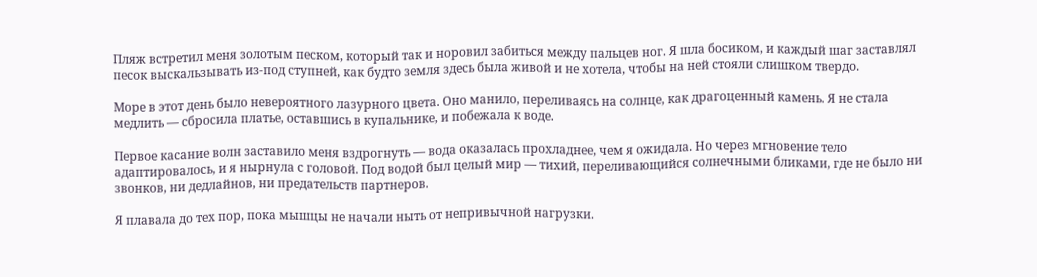Пляж встретил меня золотым песком, который так и норовил забиться между пальцев ног. Я шла босиком, и каждый шаг заставлял песок выскальзывать из-под ступней, как будто земля здесь была живой и не хотела, чтобы на ней стояли слишком твердо.

Море в этот день было невероятного лазурного цвета. Оно манило, переливаясь на солнце, как драгоценный камень. Я не стала медлить — сбросила платье, оставшись в купальнике, и побежала к воде.

Первое касание волн заставило меня вздрогнуть — вода оказалась прохладнее, чем я ожидала. Но через мгновение тело адаптировалось, и я нырнула с головой. Под водой был целый мир — тихий, переливающийся солнечными бликами, где не было ни звонков, ни дедлайнов, ни предательств партнеров.

Я плавала до тех пор, пока мышцы не начали ныть от непривычной нагрузки.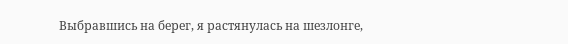Выбравшись на берег, я растянулась на шезлонге,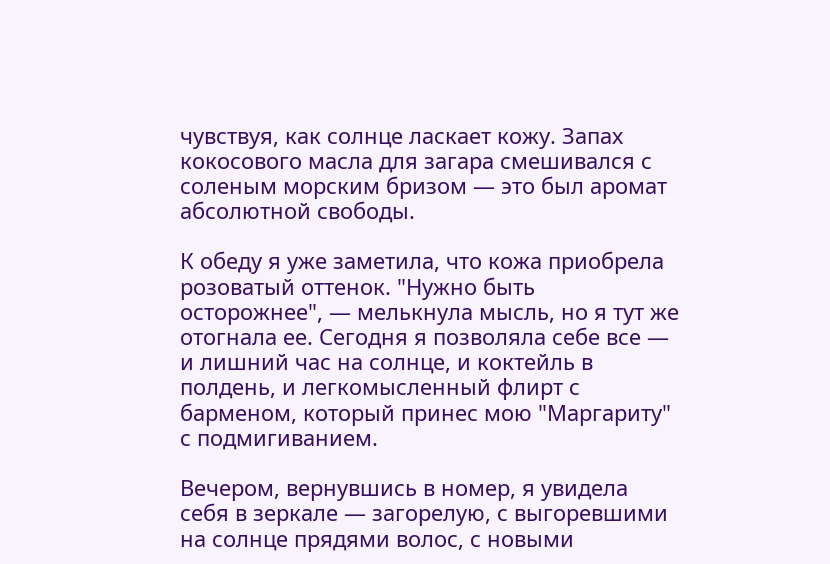чувствуя, как солнце ласкает кожу. Запах кокосового масла для загара смешивался с соленым морским бризом — это был аромат абсолютной свободы.

К обеду я уже заметила, что кожа приобрела розоватый оттенок. "Нужно быть осторожнее", — мелькнула мысль, но я тут же отогнала ее. Сегодня я позволяла себе все — и лишний час на солнце, и коктейль в полдень, и легкомысленный флирт с барменом, который принес мою "Маргариту" с подмигиванием.

Вечером, вернувшись в номер, я увидела себя в зеркале — загорелую, с выгоревшими на солнце прядями волос, с новыми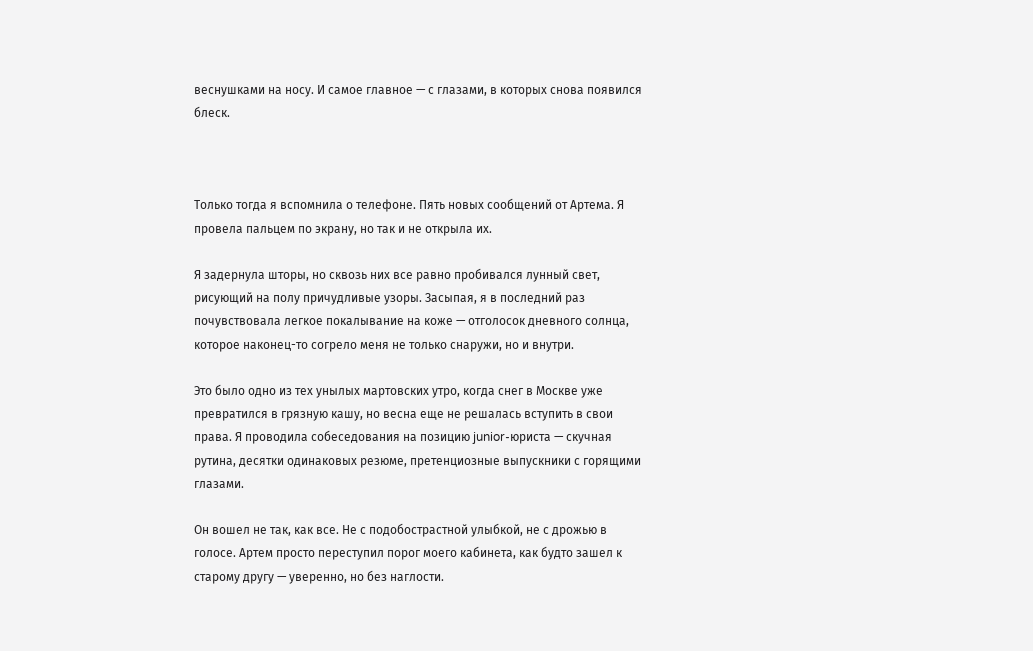веснушками на носу. И самое главное — с глазами, в которых снова появился блеск.



Только тогда я вспомнила о телефоне. Пять новых сообщений от Артема. Я провела пальцем по экрану, но так и не открыла их.

Я задернула шторы, но сквозь них все равно пробивался лунный свет, рисующий на полу причудливые узоры. Засыпая, я в последний раз почувствовала легкое покалывание на коже — отголосок дневного солнца, которое наконец-то согрело меня не только снаружи, но и внутри.

Это было одно из тех унылых мартовских утро, когда снег в Москве уже превратился в грязную кашу, но весна еще не решалась вступить в свои права. Я проводила собеседования на позицию junior-юриста — скучная рутина, десятки одинаковых резюме, претенциозные выпускники с горящими глазами.

Он вошел не так, как все. Не с подобострастной улыбкой, не с дрожью в голосе. Артем просто переступил порог моего кабинета, как будто зашел к старому другу — уверенно, но без наглости.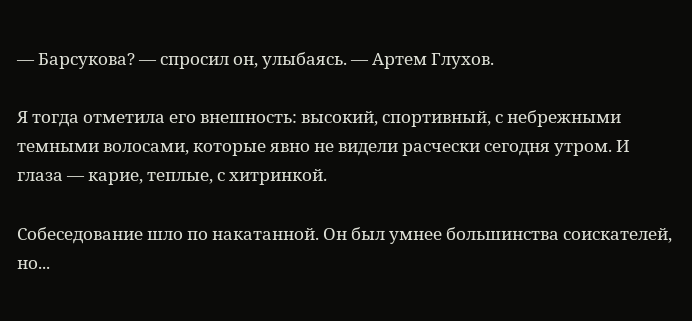— Барсукова? — спросил он, улыбаясь. — Артем Глухов.

Я тогда отметила его внешность: высокий, спортивный, с небрежными темными волосами, которые явно не видели расчески сегодня утром. И глаза — карие, теплые, с хитринкой.

Собеседование шло по накатанной. Он был умнее большинства соискателей, но...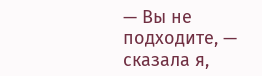— Вы не подходите, — сказала я,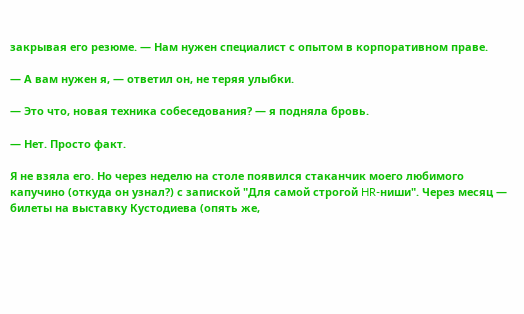закрывая его резюме. — Нам нужен специалист с опытом в корпоративном праве.

— А вам нужен я, — ответил он, не теряя улыбки.

— Это что, новая техника собеседования? — я подняла бровь.

— Нет. Просто факт.

Я не взяла его. Но через неделю на столе появился стаканчик моего любимого капучино (откуда он узнал?) с запиской "Для самой строгой HR-ниши". Через месяц — билеты на выставку Кустодиева (опять же,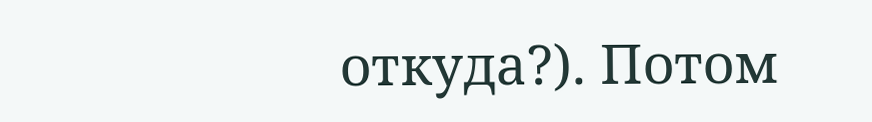откуда?). Потом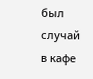был случай в кафе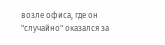возле офиса, где он "случайно" оказался за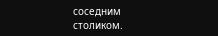соседним столиком.